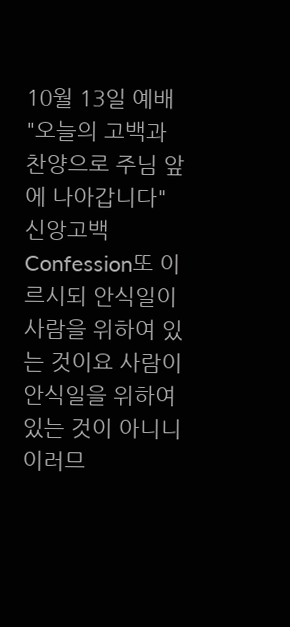10월 13일 예배
"오늘의 고백과 찬양으로 주님 앞에 나아갑니다"
신앙고백
Confession또 이르시되 안식일이 사람을 위하여 있는 것이요 사람이 안식일을 위하여 있는 것이 아니니 이러므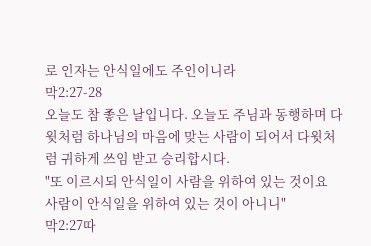로 인자는 안식일에도 주인이니라
막2:27-28
오늘도 참 좋은 날입니다. 오늘도 주님과 동행하며 다윗처럼 하나님의 마음에 맞는 사람이 되어서 다윗처럼 귀하게 쓰임 받고 승리합시다.
"또 이르시되 안식일이 사람을 위하여 있는 것이요 사람이 안식일을 위하여 있는 것이 아니니"
막2:27따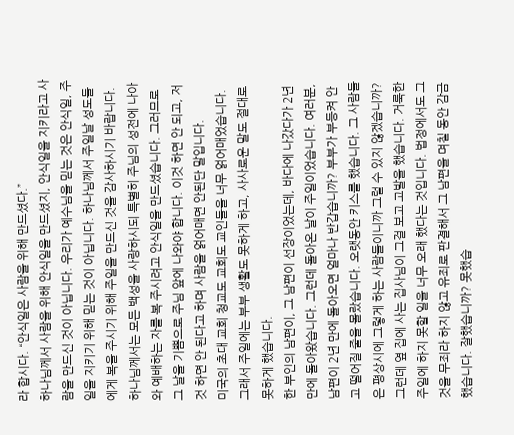라 합시다. “안식일은 사람을 위해 만드셨다.”
하나님께서 사람을 위해 안식일을 만드셨지, 안식일을 지키라고 사람을 만드신 것이 아닙니다. 우리가 예수님을 믿는 것은 안식일, 주일을 지키기 위해 믿는 것이 아닙니다. 하나님께서 주일날 성도들에게 복을 주시기 위해 주일을 만드신 것을 감사하시기 바랍니다.
하나님께서는 모든 백성을 사랑하시되 특별히 주님의 성전에 나아와 예배하는 자를 복 주시려고 안식일을 만드셨습니다. 그러므로 그 날을 기쁨으로 주님 앞에 나와야 합니다. 이것 하면 안 되고, 저것 하면 안 된다고 하며 사람을 얽어매면 안된단 말입니다.
미국의 초대 교회 청교도 교회도 교인들을 너무 얽어매었습니다. 그래서 주일에는 부부 생활도 못하게 하고, 사사로운 말도 절대로 못하게 했습니다.
한 부인의 남편이, 그 남편이 선장이었는데, 바다에 나갔다가 2년 만에 돌아왔습니다. 그런데 돌아온 날이 주일이었습니다. 여러분, 남편이 2년 만에 돌아오면 얼마나 반갑습니까? 부부가 부등켜 안고 떨어질 줄을 몰랐습니다. 오랫동안 키스를 했습니다. 그 사람들은 평상시에 그렇게 하는 사람들이니까 그럴 수 있지 않겠습니까?
그런데 옆 집에 사는 집사님이 그걸 보고 고발을 했습니다. 거룩한 주일에 하지 못할 일을 너무 오래 했다는 것입니다. 법정에서도 그것을 무죄라 하지 않고 유죄로 판결해서 그 남편을 며칠 동안 감금했습니다. 잘했습니까? 못했습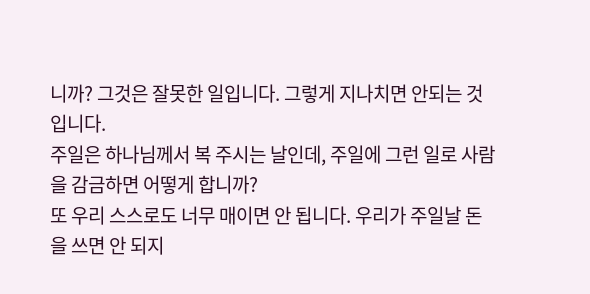니까? 그것은 잘못한 일입니다. 그렇게 지나치면 안되는 것입니다.
주일은 하나님께서 복 주시는 날인데, 주일에 그런 일로 사람을 감금하면 어떻게 합니까?
또 우리 스스로도 너무 매이면 안 됩니다. 우리가 주일날 돈을 쓰면 안 되지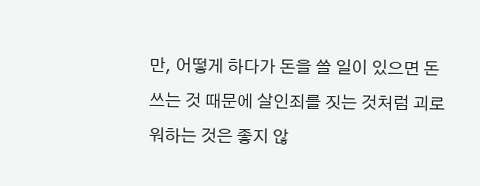만, 어떻게 하다가 돈을 쓸 일이 있으면 돈 쓰는 것 때문에 살인죄를 짓는 것처럼 괴로워하는 것은 좋지 않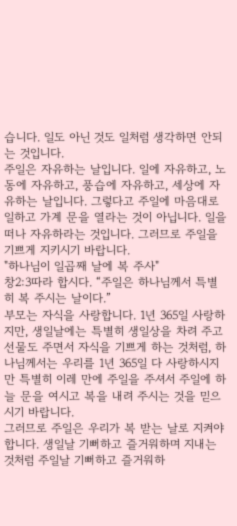습니다. 일도 아닌 것도 일처럼 생각하면 안되는 것입니다.
주일은 자유하는 날입니다. 일에 자유하고, 노동에 자유하고, 풍습에 자유하고, 세상에 자유하는 날입니다. 그렇다고 주일에 마음대로 일하고 가계 문을 열라는 것이 아닙니다. 일을 떠나 자유하라는 것입니다. 그러므로 주일을 기쁘게 지키시기 바랍니다.
"하나님이 일곱째 날에 복 주사"
창2:3따라 합시다. “주일은 하나님께서 특별히 복 주시는 날이다.”
부모는 자식을 사랑합니다. 1년 365일 사랑하지만, 생일날에는 특별히 생일상을 차려 주고 선물도 주면서 자식을 기쁘게 하는 것처럼, 하나님께서는 우리를 1년 365일 다 사랑하시지만 특별히 이레 만에 주일을 주셔서 주일에 하늘 문을 여시고 복을 내려 주시는 것을 믿으시기 바랍니다.
그러므로 주일은 우리가 복 받는 날로 지켜야 합니다. 생일날 기뻐하고 즐거워하며 지내는 것처럼 주일날 기뻐하고 즐거워하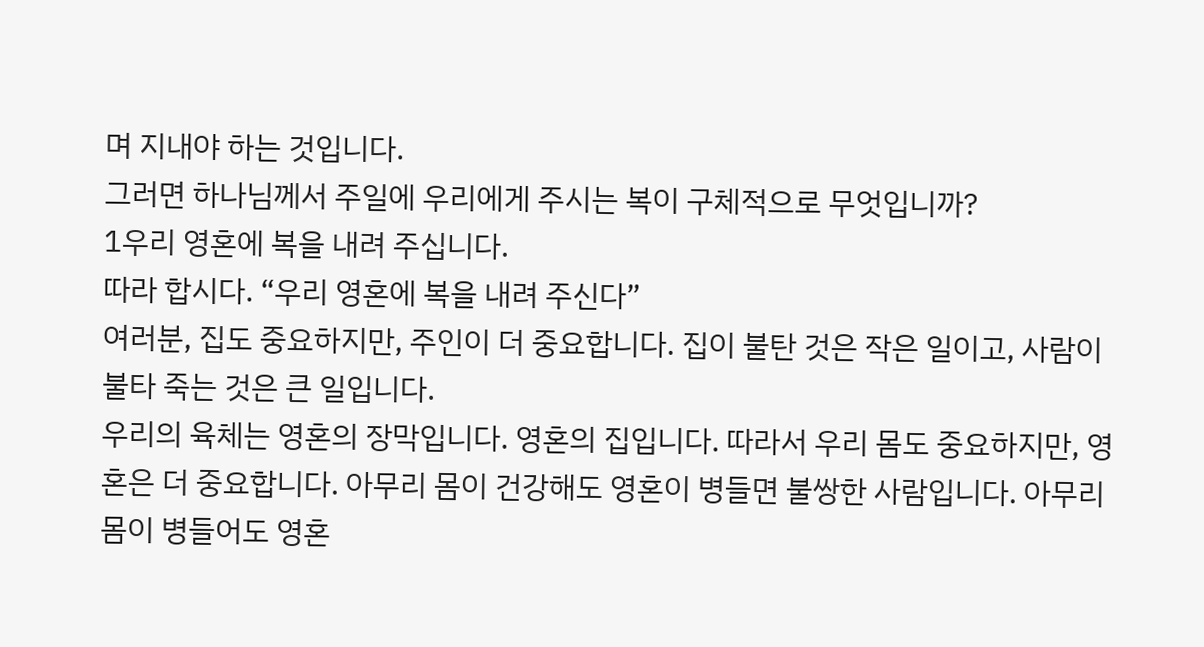며 지내야 하는 것입니다.
그러면 하나님께서 주일에 우리에게 주시는 복이 구체적으로 무엇입니까?
1우리 영혼에 복을 내려 주십니다.
따라 합시다. “우리 영혼에 복을 내려 주신다”
여러분, 집도 중요하지만, 주인이 더 중요합니다. 집이 불탄 것은 작은 일이고, 사람이 불타 죽는 것은 큰 일입니다.
우리의 육체는 영혼의 장막입니다. 영혼의 집입니다. 따라서 우리 몸도 중요하지만, 영혼은 더 중요합니다. 아무리 몸이 건강해도 영혼이 병들면 불쌍한 사람입니다. 아무리 몸이 병들어도 영혼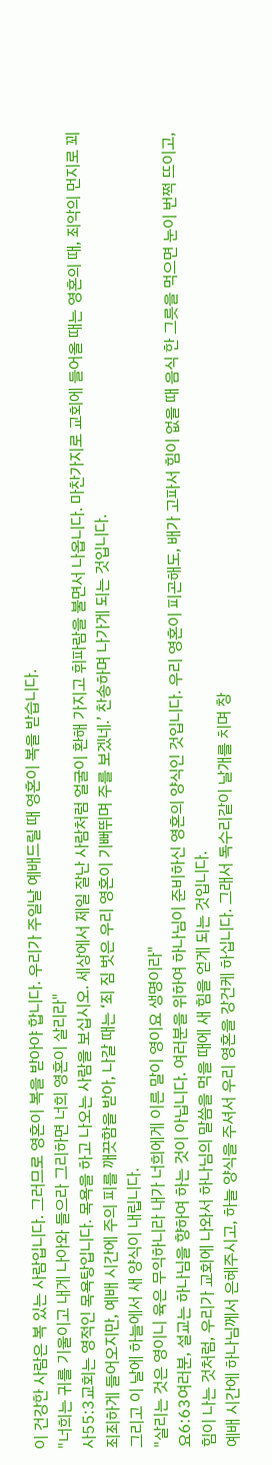이 건강한 사람은 복 있는 사람입니다. 그러므로 영혼이 복을 받아야 합니다. 우리가 주일날 예배드릴 때 영혼이 복을 받습니다.
"너희는 귀를 기울이고 내게 나아와 들으라 그리하면 너희 영혼이 살리라"
사55:3교회는 영적인 목욕탕입니다. 목욕을 하고 나오는 사람을 보십시오. 세상에서 제일 잘난 사람처럼 얼굴이 환해 가지고 휘파람을 불면서 나옵니다. 마찬가지로 교회에 들어올 때는 영혼의 때, 죄악의 먼지로 꾀죄죄하게 들어오지만, 예배 시간에 주의 피를 깨끗함을 받아, 나갈 때는 ‘죄 짐 벗은 우리 영혼이 기뻐뛰며 주를 보겠네.’ 찬송하며 나가게 되는 것입니다.
그리고 이 날에 하늘에서 새 양식이 내립니다.
"살리는 것은 영이니 육은 무익하니라 내가 너희에게 이른 말이 영이요 생명이라"
요6:63여러분, 설교는 하나님을 향하여 하는 것이 아닙니다. 여러분을 위하여 하나님이 준비하신 영혼의 양식인 것입니다. 우리 영혼이 피곤해도, 배가 고파서 힘이 없을 때 음식 한 그릇을 먹으면 눈이 번쩍 뜨이고, 힘이 나는 것처럼, 우리가 교회에 나와서 하나님의 말씀을 먹을 때에 새 힘을 얻게 되는 것입니다.
예배 시간에 하나님께서 은혜주시고, 하늘 양식을 주셔서 우리 영혼을 강건케 하십니다. 그래서 독수리같이 날개를 치며 창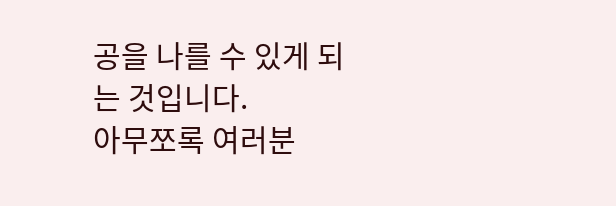공을 나를 수 있게 되는 것입니다.
아무쪼록 여러분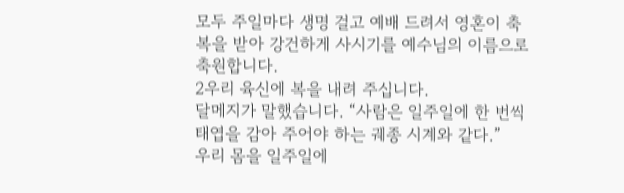모두 주일마다 생명 걸고 예배 드려서 영혼이 축복을 받아 강건하게 사시기를 예수님의 이름으로 축원합니다.
2우리 육신에 복을 내려 주십니다.
달메지가 말했습니다. “사람은 일주일에 한 번씩 태엽을 감아 주어야 하는 궤종 시계와 같다.”
우리 몸을 일주일에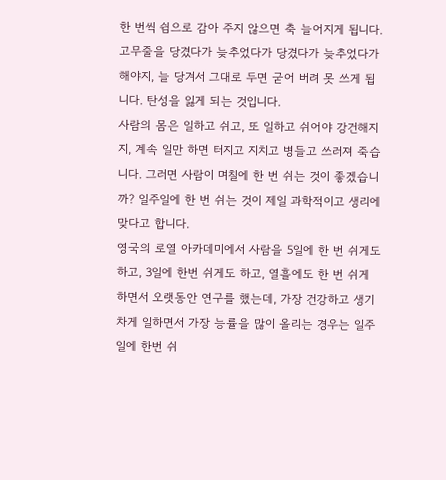한 번씩 쉼으로 감아 주지 않으면 축 늘어지게 됩니다. 고무줄을 당겼다가 늦추었다가 당겼다가 늦추었다가 해야지, 늘 당겨서 그대로 두면 굳어 버려 못 쓰게 됩니다. 탄성을 잃게 되는 것입니다.
사람의 몸은 일하고 쉬고, 또 일하고 쉬어야 강건해지지, 계속 일만 하면 터지고 지치고 병들고 쓰러져 죽습니다. 그러면 사람이 며칠에 한 번 쉬는 것이 좋겠습니까? 일주일에 한 번 쉬는 것이 제일 과학적이고 생리에 맞다고 합니다.
영국의 로열 아카데미에서 사람을 5일에 한 번 쉬게도 하고, 3일에 한번 쉬게도 하고, 열흘에도 한 번 쉬게 하면서 오랫동안 연구를 했는데, 가장 건강하고 생기차게 일하면서 가장 능률을 많이 올리는 경우는 일주일에 한번 쉬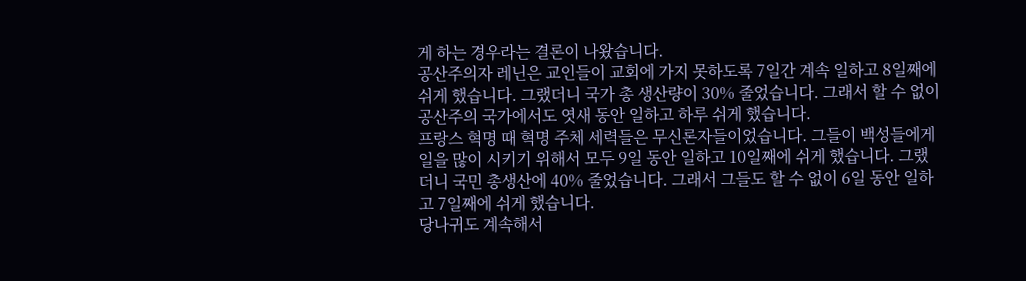게 하는 경우라는 결론이 나왔습니다.
공산주의자 레닌은 교인들이 교회에 가지 못하도록 7일간 계속 일하고 8일째에 쉬게 했습니다. 그랬더니 국가 총 생산량이 30% 줄었습니다. 그래서 할 수 없이 공산주의 국가에서도 엿새 동안 일하고 하루 쉬게 했습니다.
프랑스 혁명 때 혁명 주체 세력들은 무신론자들이었습니다. 그들이 백성들에게 일을 많이 시키기 위해서 모두 9일 동안 일하고 10일째에 쉬게 했습니다. 그랬더니 국민 총생산에 40% 줄었습니다. 그래서 그들도 할 수 없이 6일 동안 일하고 7일째에 쉬게 했습니다.
당나귀도 계속해서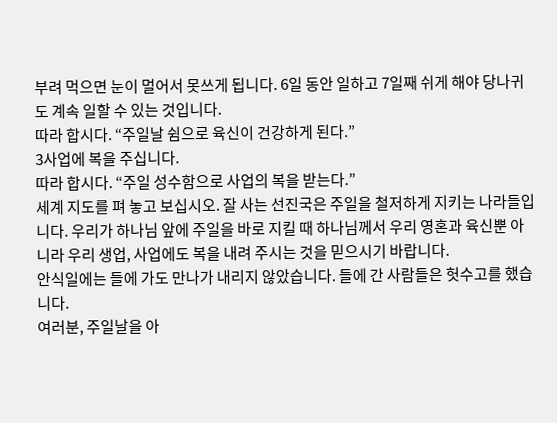부려 먹으면 눈이 멀어서 못쓰게 됩니다. 6일 동안 일하고 7일째 쉬게 해야 당나귀도 계속 일할 수 있는 것입니다.
따라 합시다. “주일날 쉼으로 육신이 건강하게 된다.”
3사업에 복을 주십니다.
따라 합시다. “주일 성수함으로 사업의 복을 받는다.”
세계 지도를 펴 놓고 보십시오. 잘 사는 선진국은 주일을 철저하게 지키는 나라들입니다. 우리가 하나님 앞에 주일을 바로 지킬 때 하나님께서 우리 영혼과 육신뿐 아니라 우리 생업, 사업에도 복을 내려 주시는 것을 믿으시기 바랍니다.
안식일에는 들에 가도 만나가 내리지 않았습니다. 들에 간 사람들은 헛수고를 했습니다.
여러분, 주일날을 아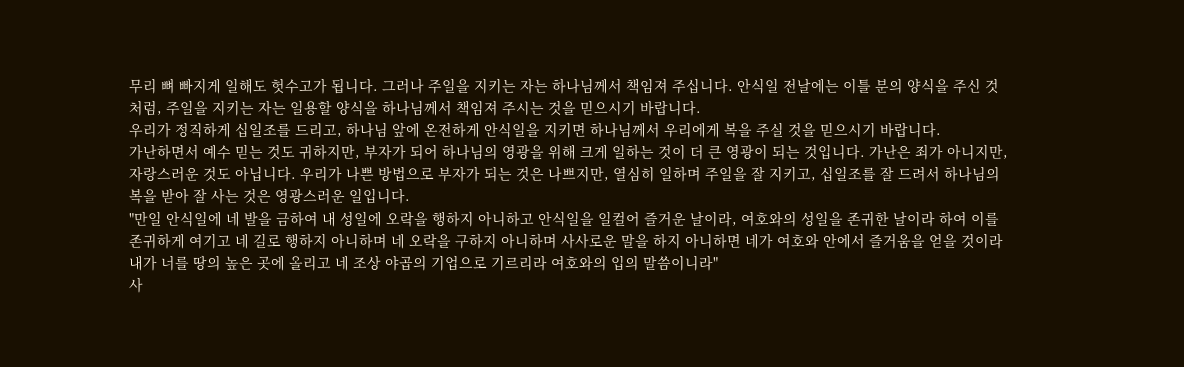무리 뼈 빠지게 일해도 헛수고가 됩니다. 그러나 주일을 지키는 자는 하나님께서 책임져 주십니다. 안식일 전날에는 이틀 분의 양식을 주신 것처럼, 주일을 지키는 자는 일용할 양식을 하나님께서 책임져 주시는 것을 믿으시기 바랍니다.
우리가 정직하게 십일조를 드리고, 하나님 앞에 온전하게 안식일을 지키면 하나님께서 우리에게 복을 주실 것을 믿으시기 바랍니다.
가난하면서 예수 믿는 것도 귀하지만, 부자가 되어 하나님의 영광을 위해 크게 일하는 것이 더 큰 영광이 되는 것입니다. 가난은 죄가 아니지만, 자랑스러운 것도 아닙니다. 우리가 나쁜 방법으로 부자가 되는 것은 나쁘지만, 열심히 일하며 주일을 잘 지키고, 십일조를 잘 드려서 하나님의 복을 받아 잘 사는 것은 영광스러운 일입니다.
"만일 안식일에 네 발을 금하여 내 성일에 오락을 행하지 아니하고 안식일을 일컬어 즐거운 날이라, 여호와의 성일을 존귀한 날이라 하여 이를 존귀하게 여기고 네 길로 행하지 아니하며 네 오락을 구하지 아니하며 사사로운 말을 하지 아니하면 네가 여호와 안에서 즐거움을 얻을 것이라 내가 너를 땅의 높은 곳에 올리고 네 조상 야곱의 기업으로 기르리라 여호와의 입의 말씀이니라"
사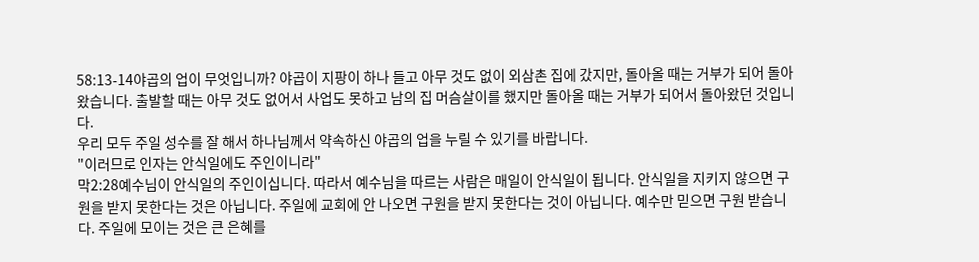58:13-14야곱의 업이 무엇입니까? 야곱이 지팡이 하나 들고 아무 것도 없이 외삼촌 집에 갔지만, 돌아올 때는 거부가 되어 돌아왔습니다. 출발할 때는 아무 것도 없어서 사업도 못하고 남의 집 머슴살이를 했지만 돌아올 때는 거부가 되어서 돌아왔던 것입니다.
우리 모두 주일 성수를 잘 해서 하나님께서 약속하신 야곱의 업을 누릴 수 있기를 바랍니다.
"이러므로 인자는 안식일에도 주인이니라"
막2:28예수님이 안식일의 주인이십니다. 따라서 예수님을 따르는 사람은 매일이 안식일이 됩니다. 안식일을 지키지 않으면 구원을 받지 못한다는 것은 아닙니다. 주일에 교회에 안 나오면 구원을 받지 못한다는 것이 아닙니다. 예수만 믿으면 구원 받습니다. 주일에 모이는 것은 큰 은혜를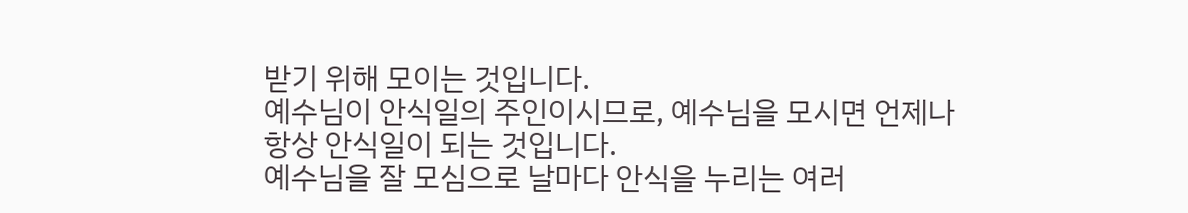받기 위해 모이는 것입니다.
예수님이 안식일의 주인이시므로, 예수님을 모시면 언제나 항상 안식일이 되는 것입니다.
예수님을 잘 모심으로 날마다 안식을 누리는 여러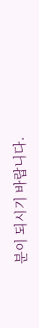분이 되시기 바랍니다.